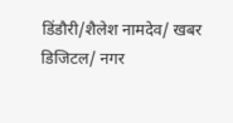डिंडौरी/शैलेश नामदेव/ खबर डिजिटल/ नगर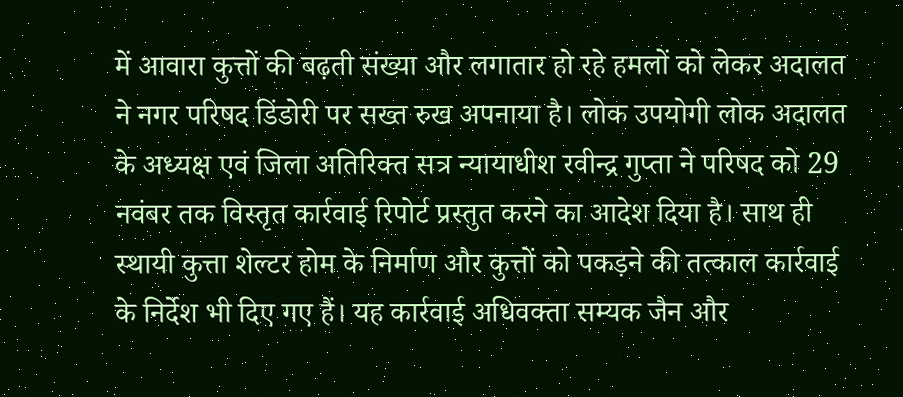में आवारा कुत्तों की बढ़ती संख्या और लगातार हो रहे हमलों को लेकर अदालत ने नगर परिषद डिंडोरी पर सख्त रुख अपनाया है। लोक उपयोगी लोक अदालत के अध्यक्ष एवं जिला अतिरिक्त सत्र न्यायाधीश रवीन्द्र गुप्ता ने परिषद को 29 नवंबर तक विस्तृत कार्रवाई रिपोर्ट प्रस्तुत करने का आदेश दिया है। साथ ही स्थायी कुत्ता शेल्टर होम के निर्माण और कुत्तों को पकड़ने की तत्काल कार्रवाई के निर्देश भी दिए गए हैं। यह कार्रवाई अधिवक्ता सम्यक जैन और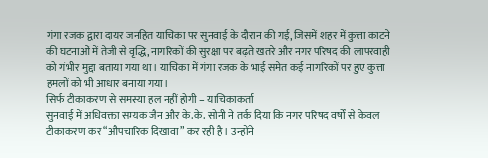गंगा रजक द्वारा दायर जनहित याचिका पर सुनवाई के दौरान की गई, जिसमें शहर में कुत्ता काटने की घटनाओं में तेजी से वृद्धि, नागरिकों की सुरक्षा पर बढ़ते खतरे और नगर परिषद की लापरवाही को गंभीर मुद्दा बताया गया था। याचिका में गंगा रजक के भाई समेत कई नागरिकों पर हुए कुत्ता हमलों को भी आधार बनाया गया।
सिर्फ टीकाकरण से समस्या हल नहीं होगी – याचिकाकर्ता
सुनवाई में अधिवक्ता सम्यक जैन और के.के. सोनी ने तर्क दिया कि नगर परिषद वर्षों से केवल टीकाकरण कर “औपचारिक दिखावा” कर रही है। उन्होंने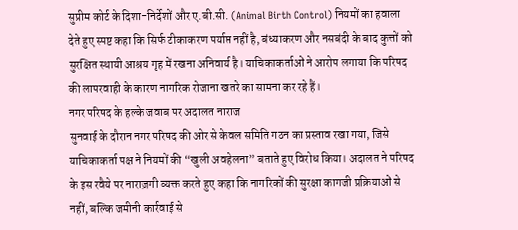सुप्रीम कोर्ट के दिशा-निर्देशों और ए.बी.सी. (Animal Birth Control) नियमों का हवाला देते हुए स्पष्ट कहा कि सिर्फ टीकाकरण पर्याप्त नहीं है, बंध्याकरण और नसबंदी के बाद कुत्तों को सुरक्षित स्थायी आश्रय गृह में रखना अनिवार्य है। याचिकाकर्ताओं ने आरोप लगाया कि परिषद की लापरवाही के कारण नागरिक रोजाना खतरे का सामना कर रहे हैं।
नगर परिषद के हल्के जवाब पर अदालत नाराज
सुनवाई के दौरान नगर परिषद की ओर से केवल समिति गठन का प्रस्ताव रखा गया, जिसे याचिकाकर्ता पक्ष ने नियमों की “खुली अवहेलना” बताते हुए विरोध किया। अदालत ने परिषद के इस रवैये पर नाराज़गी व्यक्त करते हुए कहा कि नागरिकों की सुरक्षा कागजी प्रक्रियाओं से नहीं, बल्कि जमीनी कार्रवाई से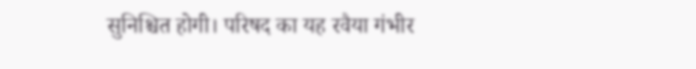सुनिश्चित होगी। परिषद का यह रवैया गंभीर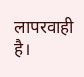लापरवाही है।